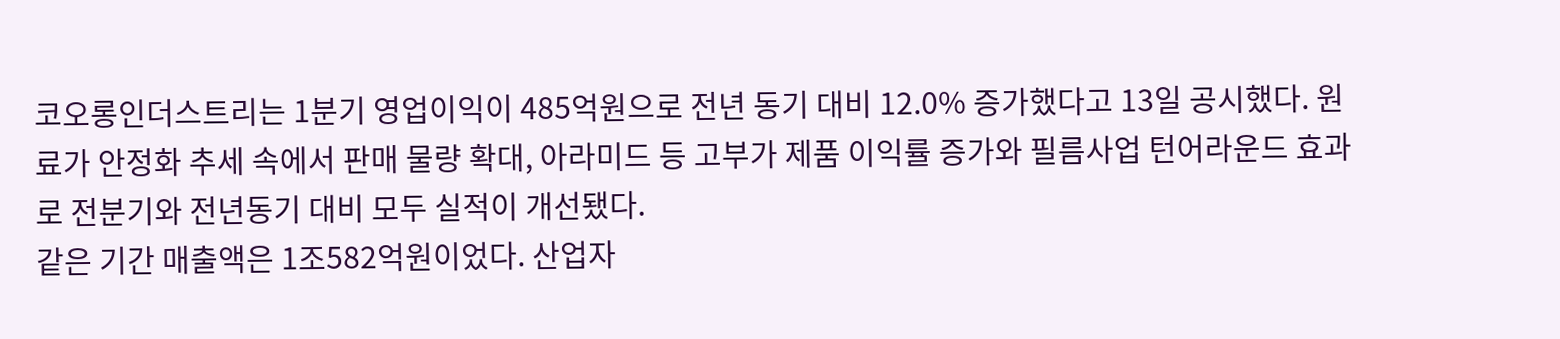코오롱인더스트리는 1분기 영업이익이 485억원으로 전년 동기 대비 12.0% 증가했다고 13일 공시했다. 원료가 안정화 추세 속에서 판매 물량 확대, 아라미드 등 고부가 제품 이익률 증가와 필름사업 턴어라운드 효과로 전분기와 전년동기 대비 모두 실적이 개선됐다.
같은 기간 매출액은 1조582억원이었다. 산업자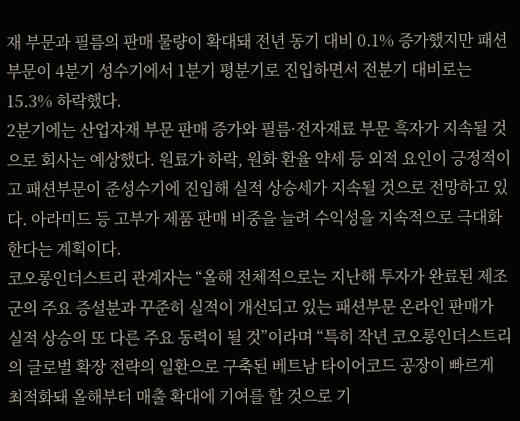재 부문과 필름의 판매 물량이 확대돼 전년 동기 대비 0.1% 증가했지만 패션 부문이 4분기 성수기에서 1분기 평분기로 진입하면서 전분기 대비로는 15.3% 하락했다.
2분기에는 산업자재 부문 판매 증가와 필름·전자재료 부문 흑자가 지속될 것으로 회사는 예상했다. 원료가 하락, 원화 환율 약세 등 외적 요인이 긍정적이고 패션부문이 준성수기에 진입해 실적 상승세가 지속될 것으로 전망하고 있다. 아라미드 등 고부가 제품 판매 비중을 늘려 수익성을 지속적으로 극대화 한다는 계획이다.
코오롱인더스트리 관계자는 “올해 전체적으로는 지난해 투자가 완료된 제조군의 주요 증설분과 꾸준히 실적이 개선되고 있는 패션부문 온라인 판매가 실적 상승의 또 다른 주요 동력이 될 것”이라며 “특히 작년 코오롱인더스트리의 글로벌 확장 전략의 일환으로 구축된 베트남 타이어코드 공장이 빠르게 최적화돼 올해부터 매출 확대에 기여를 할 것으로 기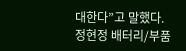대한다”고 말했다.
정현정 배터리/부품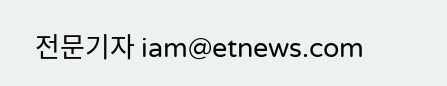전문기자 iam@etnews.com